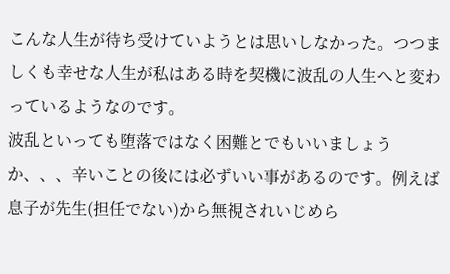こんな人生が待ち受けていようとは思いしなかった。つつましくも幸せな人生が私はある時を契機に波乱の人生へと変わっているようなのです。
波乱といっても堕落ではなく困難とでもいいましょうか、、、辛いことの後には必ずいい事があるのです。例えば息子が先生(担任でない)から無視されいじめら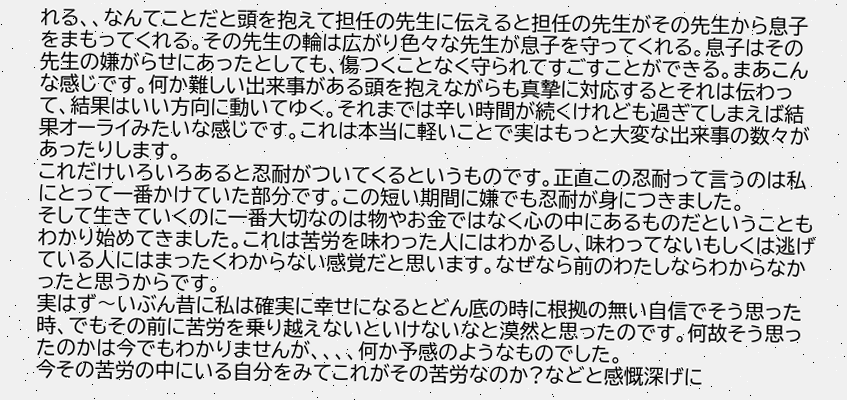れる、、なんてことだと頭を抱えて担任の先生に伝えると担任の先生がその先生から息子をまもってくれる。その先生の輪は広がり色々な先生が息子を守ってくれる。息子はその先生の嫌がらせにあったとしても、傷つくことなく守られてすごすことができる。まあこんな感じです。何か難しい出来事がある頭を抱えながらも真摯に対応するとそれは伝わって、結果はいい方向に動いてゆく。それまでは辛い時間が続くけれども過ぎてしまえば結果オーライみたいな感じです。これは本当に軽いことで実はもっと大変な出来事の数々があったりします。
これだけいろいろあると忍耐がついてくるというものです。正直この忍耐って言うのは私にとって一番かけていた部分です。この短い期間に嫌でも忍耐が身につきました。
そして生きていくのに一番大切なのは物やお金ではなく心の中にあるものだということもわかり始めてきました。これは苦労を味わった人にはわかるし、味わってないもしくは逃げている人にはまったくわからない感覚だと思います。なぜなら前のわたしならわからなかったと思うからです。
実はず〜いぶん昔に私は確実に幸せになるとどん底の時に根拠の無い自信でそう思った時、でもその前に苦労を乗り越えないといけないなと漠然と思ったのです。何故そう思ったのかは今でもわかりませんが、、、、何か予感のようなものでした。
今その苦労の中にいる自分をみてこれがその苦労なのか?などと感慨深げに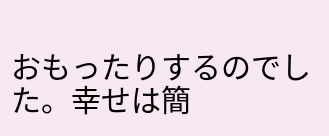おもったりするのでした。幸せは簡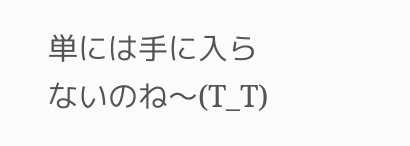単には手に入らないのね〜(T_T)